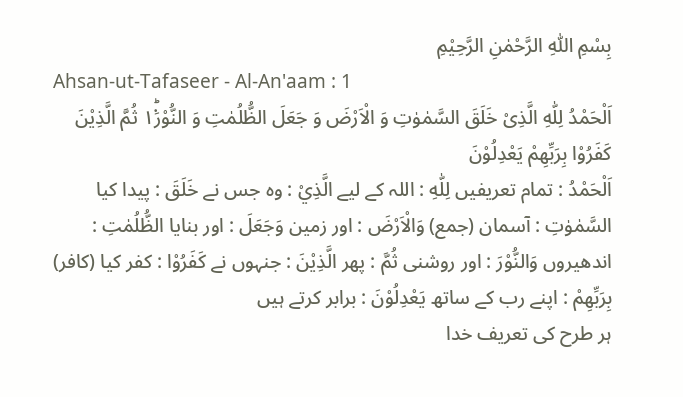بِسْمِ اللّٰهِ الرَّحْمٰنِ الرَّحِيْمِ
Ahsan-ut-Tafaseer - Al-An'aam : 1
اَلْحَمْدُ لِلّٰهِ الَّذِیْ خَلَقَ السَّمٰوٰتِ وَ الْاَرْضَ وَ جَعَلَ الظُّلُمٰتِ وَ النُّوْرَ١ؕ۬ ثُمَّ الَّذِیْنَ كَفَرُوْا بِرَبِّهِمْ یَعْدِلُوْنَ
اَلْحَمْدُ : تمام تعریفیں لِلّٰهِ : اللہ کے لیے الَّذِيْ : وہ جس نے خَلَقَ : پیدا کیا السَّمٰوٰتِ : آسمان (جمع) وَالْاَرْضَ : اور زمین وَجَعَلَ : اور بنایا الظُّلُمٰتِ : اندھیروں وَالنُّوْرَ : اور روشنی ثُمَّ : پھر الَّذِيْنَ : جنہوں نے كَفَرُوْا : کفر کیا (کافر) بِرَبِّهِمْ : اپنے رب کے ساتھ يَعْدِلُوْنَ : برابر کرتے ہیں
ہر طرح کی تعریف خدا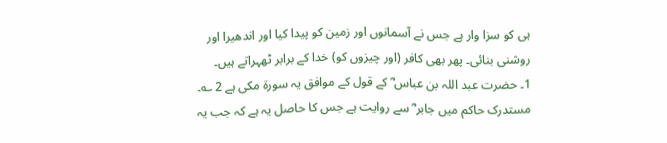ہی کو سزا وار ہے جس نے آسمانوں اور زمین کو پیدا کیا اور اندھیرا اور روشنی بنائی۔ پھر بھی کافر (اور چیزوں کو) خدا کے برابر ٹھہراتے ہیں۔
1۔ حضرت عبد اللہ بن عباس ؓ کے قول کے موافق یہ سورة مکی ہے 2 ؎۔ مستدرک حاکم میں جابر ؓ سے روایت ہے جس کا حاصل یہ ہے کہ جب یہ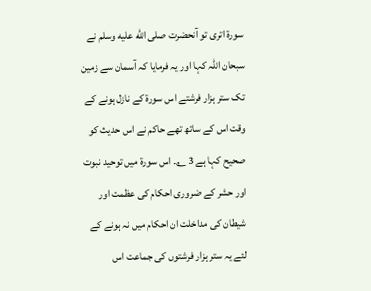سورة اتری تو آنحضرت صلى الله عليه وسلم نے سبحان اللہ کہا اور یہ فرمایا کہ آسمان سے زمین تک ستر ہزار فرشتے اس سورة کے نازل ہونے کے وقت اس کے ساتھ تھے حاکم نے اس حدیث کو صحیح کہا ہے 3 ؎۔ اس سورة میں توحید نبوت اور حشر کے ضروری احکام کی عظمت اور شیطان کی مداخلت ان احکام میں نہ ہونے کے لئے یہ ستر ہزار فرشتوں کی جماعت اس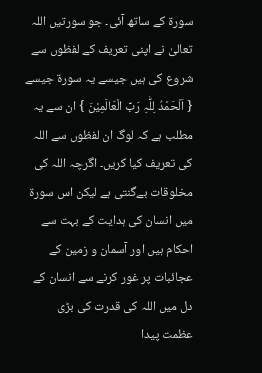سورة کے ساتھ آئی۔ جو سورتیں اللہ تعالیٰ نے اپنی تعریف کے لفظوں سے شروع کی ہیں جیسے یہ سورة جیسے { اَلْحَمْدُ لِلّٰہِ رَبِّ الْعَالَمِیْنَ } ان سے یہ مطلب ہے کہ لوگ ان لفظوں سے اللہ کی تعریف کیا کریں۔ اگرچہ اللہ کی مخلوقات بےگنتی ہے لیکن اس سورة میں انسان کی ہدایت کے بہت سے احکام ہیں اور آسمان و زمین کے عجائبات پر غور کرنے سے انسان کے دل میں اللہ کی قدرت کی بڑی عظمت پیدا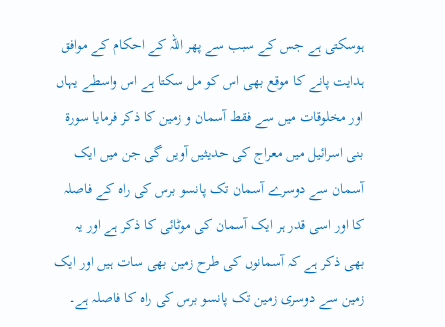ہوسکتی ہے جس کے سبب سے پھر اللہ کے احکام کے موافق ہدایت پانے کا موقع بھی اس کو مل سکتا ہے اس واسطے یہاں اور مخلوقات میں سے فقط آسمان و زمین کا ذکر فرمایا سورة بنی اسرائیل میں معراج کی حدیثیں آویں گی جن میں ایک آسمان سے دوسرے آسمان تک پانسو برس کی راہ کے فاصلہ کا اور اسی قدر ہر ایک آسمان کی موٹائی کا ذکر ہے اور یہ بھی ذکر ہے کہ آسمانوں کی طرح زمین بھی سات ہیں اور ایک زمین سے دوسری زمین تک پانسو برس کی راہ کا فاصلہ ہے۔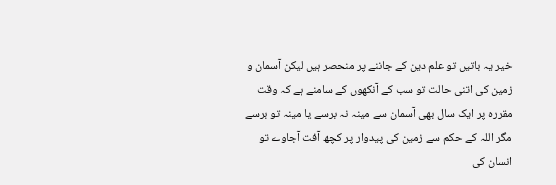خیر یہ باتیں تو علم دین کے جاننے پر منحصر ہیں لیکن آسمان و زمین کی اتنی حالت تو سب کے آنکھوں کے سامنے ہے کہ وقت مقررہ پر ایک سال بھی آسمان سے مینہ نہ برسے یا مینہ تو برسے مگر اللہ کے حکم سے زمین کی پیدوار پر کچھ آفت آجاوے تو انسان کی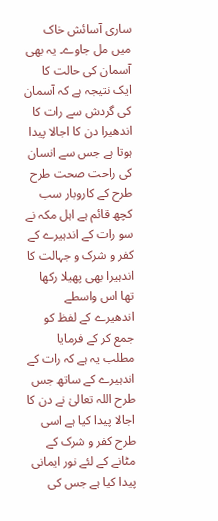ساری آسائش خاک میں مل جاوے۔ یہ بھی آسمان کی حالت کا ایک نتیجہ ہے کہ آسمان کی گردش سے رات کا اندھیرا دن کا اجالا پیدا ہوتا ہے جس سے انسان کی راحت صحت طرح طرح کے کاروبار سب کچھ قائم ہے اہل مکہ نے سو رات کے اندہیرے کے کفر و شرک و جہالت کا اندہیرا بھی پھیلا رکھا تھا اس واسطے اندھیرے کے لفظ کو جمع کر کے فرمایا مطلب یہ ہے کہ رات کے اندہیرے کے ساتھ جس طرح اللہ تعالیٰ نے دن کا اجالا پیدا کیا ہے اسی طرح کفر و شرک کے مٹانے کے لئے نور ایمانی پیدا کیا ہے جس کی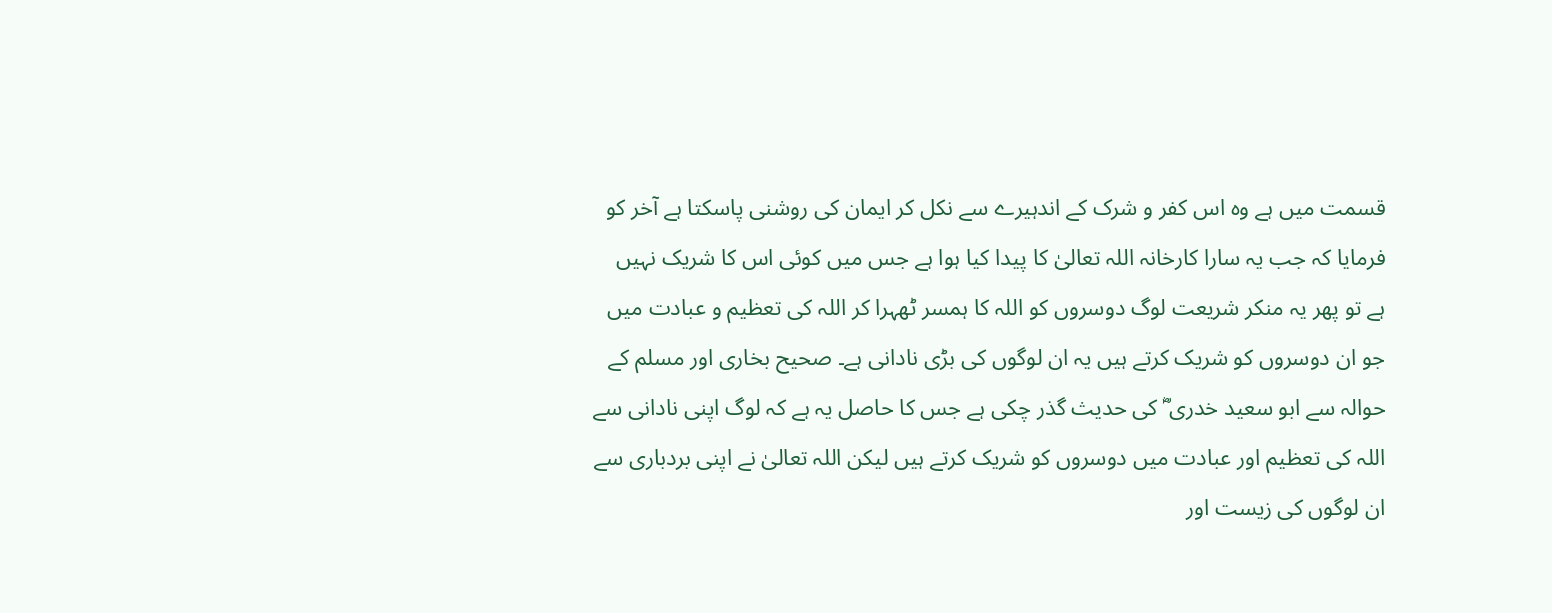قسمت میں ہے وہ اس کفر و شرک کے اندہیرے سے نکل کر ایمان کی روشنی پاسکتا ہے آخر کو فرمایا کہ جب یہ سارا کارخانہ اللہ تعالیٰ کا پیدا کیا ہوا ہے جس میں کوئی اس کا شریک نہیں ہے تو پھر یہ منکر شریعت لوگ دوسروں کو اللہ کا ہمسر ٹھہرا کر اللہ کی تعظیم و عبادت میں جو ان دوسروں کو شریک کرتے ہیں یہ ان لوگوں کی بڑی نادانی ہے۔ صحیح بخاری اور مسلم کے حوالہ سے ابو سعید خدری ؓ کی حدیث گذر چکی ہے جس کا حاصل یہ ہے کہ لوگ اپنی نادانی سے اللہ کی تعظیم اور عبادت میں دوسروں کو شریک کرتے ہیں لیکن اللہ تعالیٰ نے اپنی بردباری سے ان لوگوں کی زیست اور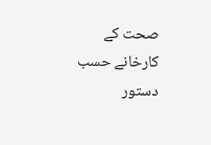صحت کے کارخانے حسب دستور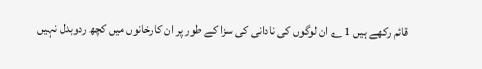قائم رکھے ہیں 1 ؎ ان لوگوں کی نادانی کی سزا کے طور پر ان کارخانوں میں کچھ ردوبدل نہیں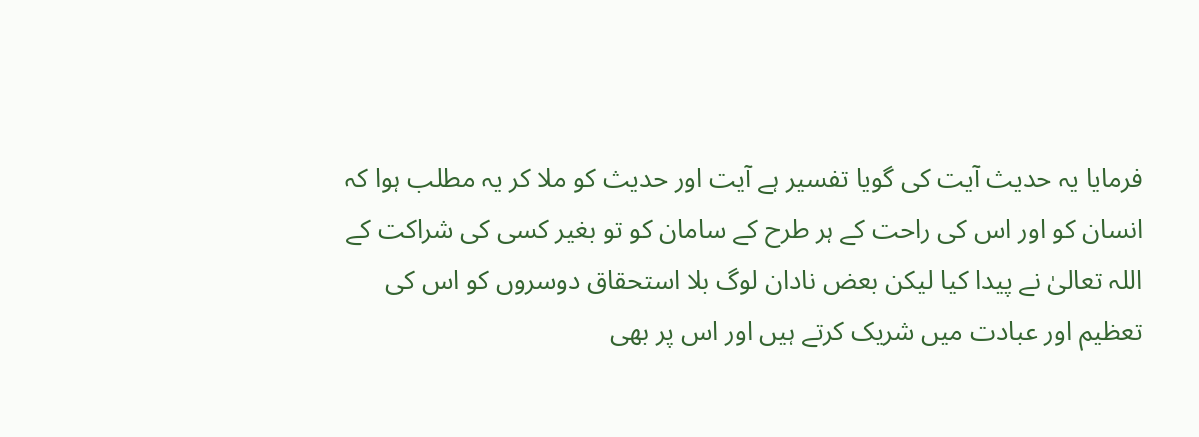فرمایا یہ حدیث آیت کی گویا تفسیر ہے آیت اور حدیث کو ملا کر یہ مطلب ہوا کہ انسان کو اور اس کی راحت کے ہر طرح کے سامان کو تو بغیر کسی کی شراکت کے اللہ تعالیٰ نے پیدا کیا لیکن بعض نادان لوگ بلا استحقاق دوسروں کو اس کی تعظیم اور عبادت میں شریک کرتے ہیں اور اس پر بھی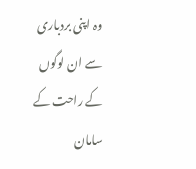وہ اپنی بردباری سے ان لوگوں کے راحت کے سامان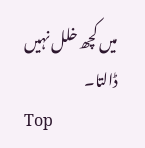میں کچھ خلل نہیں ڈالتا۔
Top